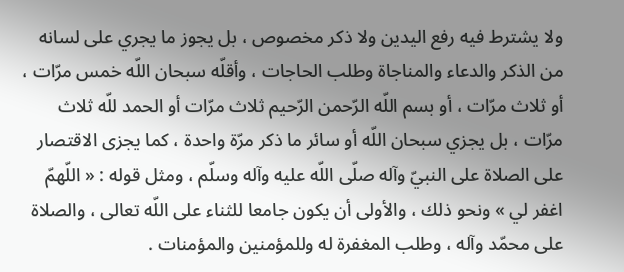ولا يشترط فيه رفع اليدين ولا ذكر مخصوص ، بل يجوز ما يجري على لسانه من الذكر والدعاء والمناجاة وطلب الحاجات ، وأقلّه سبحان اللّه خمس مرّات ، أو ثلاث مرّات ، أو بسم اللّه الرّحمن الرّحيم ثلاث مرّات أو الحمد للّه ثلاث مرّات ، بل يجزي سبحان اللّه أو سائر ما ذكر مرّة واحدة ، كما يجزى الاقتصار على الصلاة على النبيّ وآله صلّى اللّه عليه وآله وسلّم ، ومثل قوله : « اللّهمّ اغفر لي » ونحو ذلك ، والأولى أن يكون جامعا للثناء على اللّه تعالى ، والصلاة على محمّد وآله ، وطلب المغفرة له وللمؤمنين والمؤمنات .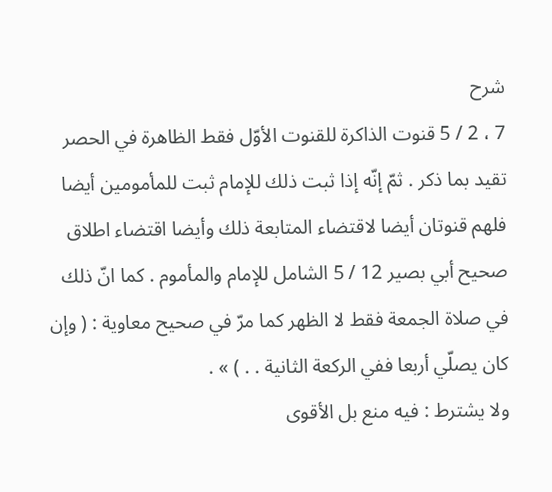شرح
7 ، 2 / 5 قنوت الذاكرة للقنوت الأوّل فقط الظاهرة في الحصر تقيد بما ذكر . ثمّ إنّه إذا ثبت ذلك للإمام ثبت للمأمومين أيضا فلهم قنوتان أيضا لاقتضاء المتابعة ذلك وأيضا اقتضاء اطلاق صحيح أبي بصير 12 / 5 الشامل للإمام والمأموم . كما انّ ذلك في صلاة الجمعة فقط لا الظهر كما مرّ في صحيح معاوية : ( وإن كان يصلّي أربعا ففي الركعة الثانية . . ) » .
ولا يشترط : فيه منع بل الأقوى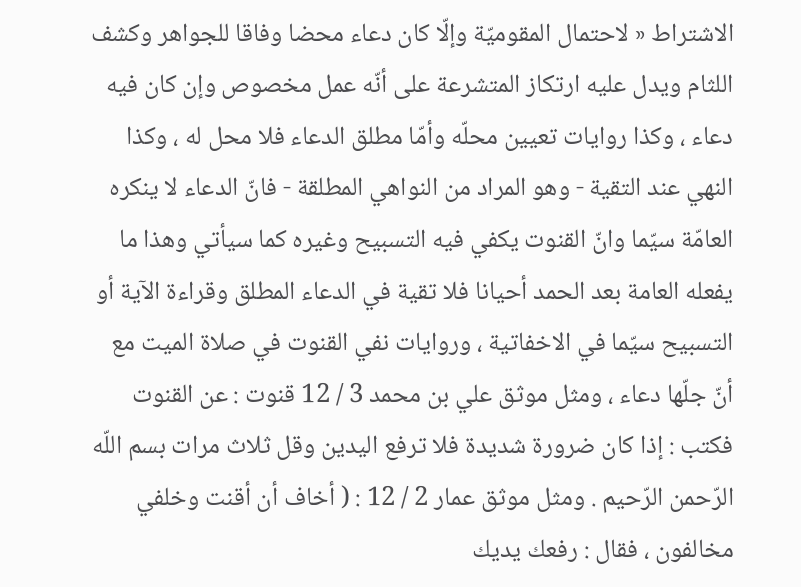الاشتراط « لاحتمال المقوميّة وإلّا كان دعاء محضا وفاقا للجواهر وكشف اللثام ويدل عليه ارتكاز المتشرعة على أنّه عمل مخصوص وإن كان فيه دعاء ، وكذا روايات تعيين محلّه وأمّا مطلق الدعاء فلا محل له ، وكذا النهي عند التقية - وهو المراد من النواهي المطلقة - فانّ الدعاء لا ينكره العامّة سيّما وانّ القنوت يكفي فيه التسبيح وغيره كما سيأتي وهذا ما يفعله العامة بعد الحمد أحيانا فلا تقية في الدعاء المطلق وقراءة الآية أو التسبيح سيّما في الاخفاتية ، وروايات نفي القنوت في صلاة الميت مع أنّ جلّها دعاء ، ومثل موثق علي بن محمد 3 / 12 قنوت : عن القنوت فكتب : إذا كان ضرورة شديدة فلا ترفع اليدين وقل ثلاث مرات بسم اللّه الرّحمن الرّحيم . ومثل موثق عمار 2 / 12 : ( أخاف أن أقنت وخلفي مخالفون ، فقال : رفعك يديك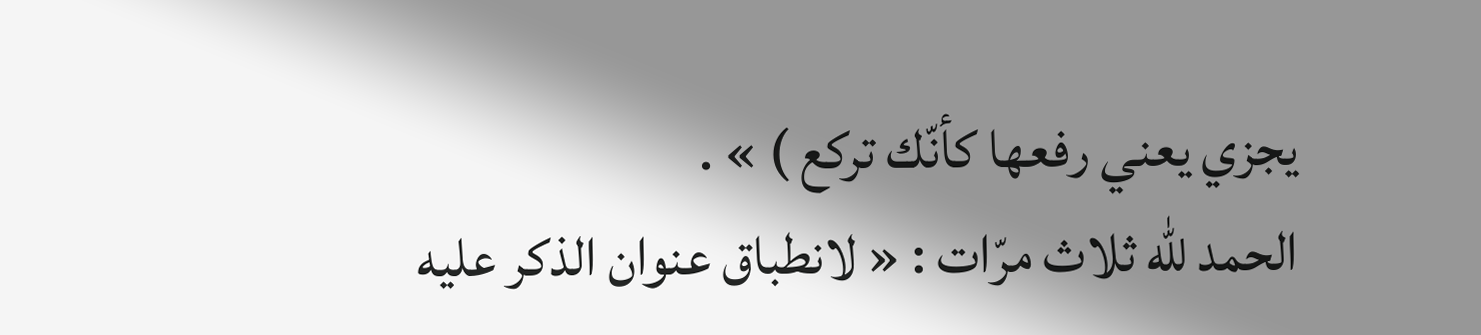يجزي يعني رفعها كأنّك تركع ) » .
الحمد للّه ثلاث مرّات : « لانطباق عنوان الذكر عليه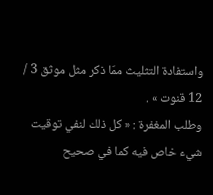واستفادة التثليث ممّا ذكر مثل موثق 3 / 12 قنوت » .
وطلب المغفرة : « كل ذلك لنفي توقيت شيء خاص فيه كما في صحيح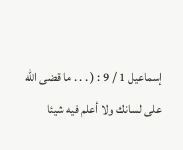إسماعيل 1 / 9 : ( . . . ما قضى اللّه على لسانك ولا أعلم فيه شيئا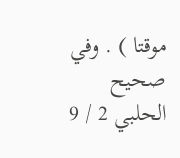موقتا ) . وفي صحيح الحلبي 2 / 9